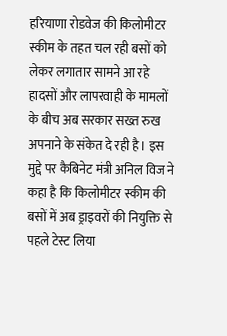हरियाणा रोडवेज की किलोमीटर स्कीम के तहत चल रही बसों को लेकर लगातार सामने आ रहे हादसों और लापरवाही के मामलों के बीच अब सरकार सख्त रुख अपनाने के संकेत दे रही है। इस मुद्दे पर कैबिनेट मंत्री अनिल विज ने कहा है कि किलोमीटर स्कीम की बसों में अब ड्राइवरों की नियुक्ति से पहले टेस्ट लिया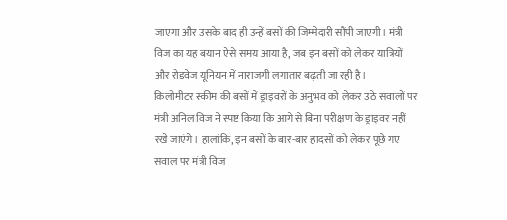जाएगा और उसके बाद ही उन्हें बसों की जिम्मेदारी सौंपी जाएगी। मंत्री विज का यह बयान ऐसे समय आया है, जब इन बसों को लेकर यात्रियों और रोडवेज यूनियन में नाराजगी लगातार बढ़ती जा रही है।
किलोमीटर स्कीम की बसों में ड्राइवरों के अनुभव को लेकर उठे सवालों पर मंत्री अनिल विज ने स्पष्ट किया कि आगे से बिना परीक्षण के ड्राइवर नहीं रखे जाएंगे। हालांकि, इन बसों के बार-बार हादसों को लेकर पूछे गए सवाल पर मंत्री विज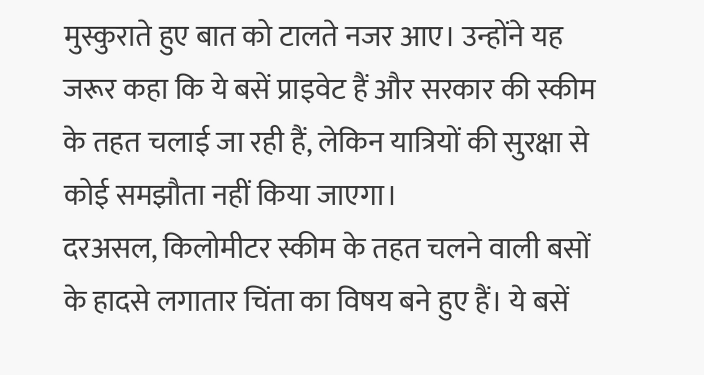मुस्कुराते हुए बात को टालते नजर आए। उन्होंने यह जरूर कहा कि ये बसें प्राइवेट हैं और सरकार की स्कीम के तहत चलाई जा रही हैं, लेकिन यात्रियों की सुरक्षा से कोई समझौता नहीं किया जाएगा।
दरअसल, किलोमीटर स्कीम के तहत चलने वाली बसों के हादसे लगातार चिंता का विषय बने हुए हैं। ये बसें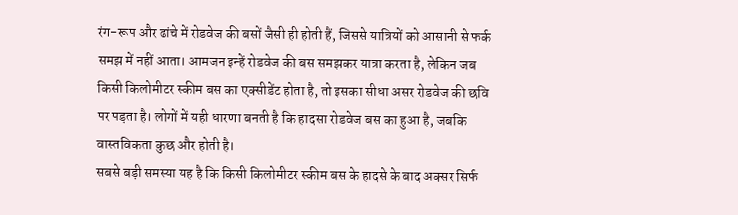रंग-रूप और ढांचे में रोडवेज की बसों जैसी ही होती हैं, जिससे यात्रियों को आसानी से फर्क समझ में नहीं आता। आमजन इन्हें रोडवेज की बस समझकर यात्रा करता है, लेकिन जब किसी किलोमीटर स्कीम बस का एक्सीडेंट होता है, तो इसका सीधा असर रोडवेज की छवि पर पड़ता है। लोगों में यही धारणा बनती है कि हादसा रोडवेज बस का हुआ है, जबकि वास्तविकता कुछ और होती है।
सबसे बड़ी समस्या यह है कि किसी किलोमीटर स्कीम बस के हादसे के बाद अक्सर सिर्फ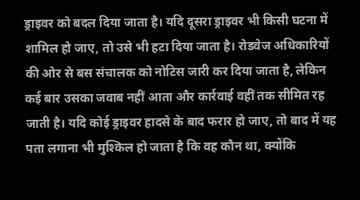ड्राइवर को बदल दिया जाता है। यदि दूसरा ड्राइवर भी किसी घटना में शामिल हो जाए, तो उसे भी हटा दिया जाता है। रोडवेज अधिकारियों की ओर से बस संचालक को नोटिस जारी कर दिया जाता है, लेकिन कई बार उसका जवाब नहीं आता और कार्रवाई वहीं तक सीमित रह जाती है। यदि कोई ड्राइवर हादसे के बाद फरार हो जाए, तो बाद में यह पता लगाना भी मुश्किल हो जाता है कि वह कौन था, क्योंकि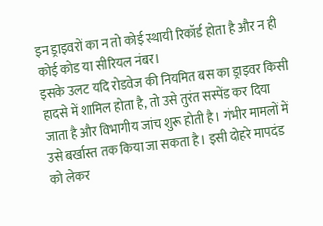इन ड्राइवरों का न तो कोई स्थायी रिकॉर्ड होता है और न ही कोई कोड या सीरियल नंबर।
इसके उलट यदि रोडवेज की नियमित बस का ड्राइवर किसी हादसे में शामिल होता है, तो उसे तुरंत सस्पेंड कर दिया जाता है और विभागीय जांच शुरू होती है। गंभीर मामलों में उसे बर्खास्त तक किया जा सकता है। इसी दोहरे मापदंड को लेकर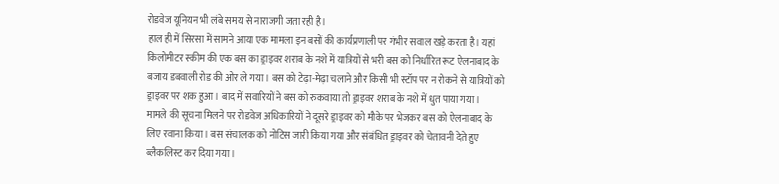रोडवेज यूनियन भी लंबे समय से नाराजगी जता रही है।
हाल ही में सिरसा में सामने आया एक मामला इन बसों की कार्यप्रणाली पर गंभीर सवाल खड़े करता है। यहां किलोमीटर स्कीम की एक बस का ड्राइवर शराब के नशे में यात्रियों से भरी बस को निर्धारित रूट ऐलनाबाद के बजाय डबवाली रोड की ओर ले गया। बस को टेढ़ा-मेढ़ा चलाने और किसी भी स्टॉप पर न रोकने से यात्रियों को ड्राइवर पर शक हुआ। बाद में सवारियों ने बस को रुकवाया तो ड्राइवर शराब के नशे में धुत पाया गया।
मामले की सूचना मिलने पर रोडवेज अधिकारियों ने दूसरे ड्राइवर को मौके पर भेजकर बस को ऐलनाबाद के लिए रवाना किया। बस संचालक को नोटिस जारी किया गया और संबंधित ड्राइवर को चेतावनी देते हुए ब्लैकलिस्ट कर दिया गया।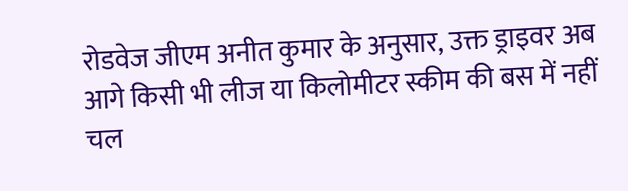रोडवेज जीएम अनीत कुमार के अनुसार, उक्त ड्राइवर अब आगे किसी भी लीज या किलोमीटर स्कीम की बस में नहीं चल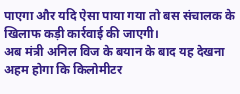पाएगा और यदि ऐसा पाया गया तो बस संचालक के खिलाफ कड़ी कार्रवाई की जाएगी।
अब मंत्री अनिल विज के बयान के बाद यह देखना अहम होगा कि किलोमीटर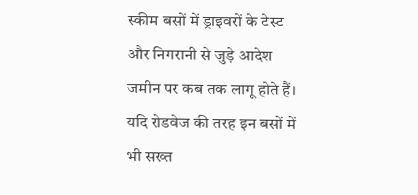स्कीम बसों में ड्राइवरों के टेस्ट और निगरानी से जुड़े आदेश जमीन पर कब तक लागू होते हैं। यदि रोडवेज की तरह इन बसों में भी सख्त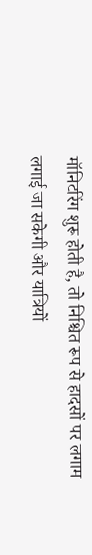मॉनिटरिंग शुरू होती है, तो निश्चित रूप से हादसों पर लगाम लगाई जा सकेगी और यात्रियों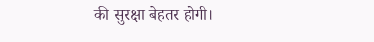की सुरक्षा बेहतर होगी।